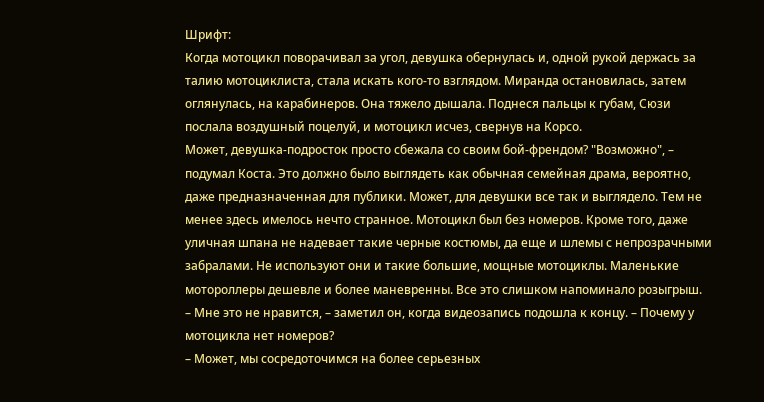Шрифт:
Когда мотоцикл поворачивал за угол, девушка обернулась и, одной рукой держась за талию мотоциклиста, стала искать кого-то взглядом. Миранда остановилась, затем оглянулась, на карабинеров. Она тяжело дышала. Поднеся пальцы к губам, Сюзи послала воздушный поцелуй, и мотоцикл исчез, свернув на Корсо.
Может, девушка-подросток просто сбежала со своим бой-френдом? "Возможно", – подумал Коста. Это должно было выглядеть как обычная семейная драма, вероятно, даже предназначенная для публики. Может, для девушки все так и выглядело. Тем не менее здесь имелось нечто странное. Мотоцикл был без номеров. Кроме того, даже уличная шпана не надевает такие черные костюмы, да еще и шлемы с непрозрачными забралами. Не используют они и такие большие, мощные мотоциклы. Маленькие мотороллеры дешевле и более маневренны. Все это слишком напоминало розыгрыш.
– Мне это не нравится, – заметил он, когда видеозапись подошла к концу. – Почему у мотоцикла нет номеров?
– Может, мы сосредоточимся на более серьезных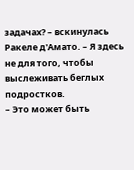задачах? – вскинулась Ракеле д'Амато. – Я здесь не для того, чтобы выслеживать беглых подростков.
– Это может быть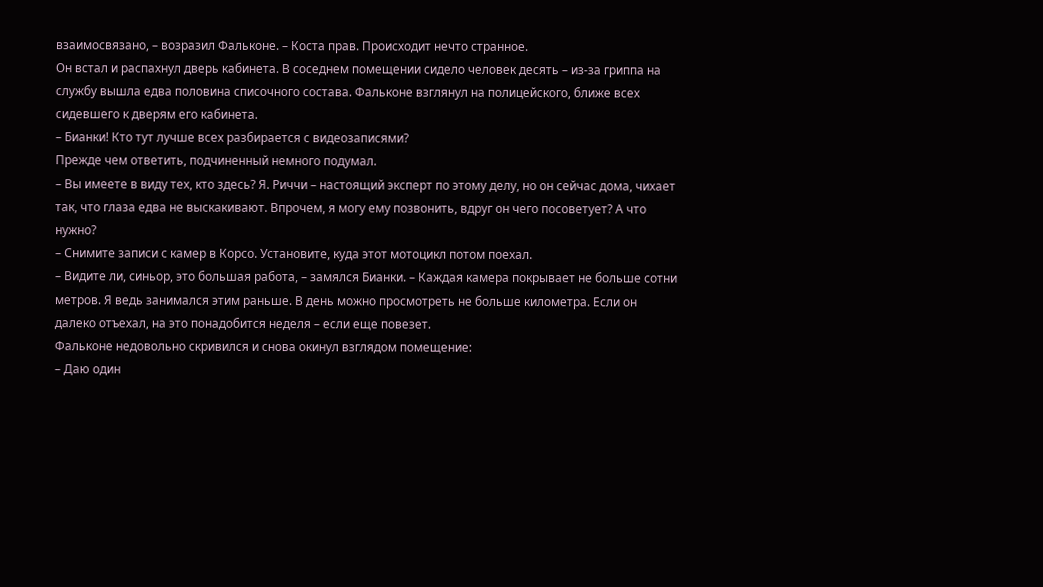взаимосвязано, – возразил Фальконе. – Коста прав. Происходит нечто странное.
Он встал и распахнул дверь кабинета. В соседнем помещении сидело человек десять – из-за гриппа на службу вышла едва половина списочного состава. Фальконе взглянул на полицейского, ближе всех сидевшего к дверям его кабинета.
– Бианки! Кто тут лучше всех разбирается с видеозаписями?
Прежде чем ответить, подчиненный немного подумал.
– Вы имеете в виду тех, кто здесь? Я. Риччи – настоящий эксперт по этому делу, но он сейчас дома, чихает так, что глаза едва не выскакивают. Впрочем, я могу ему позвонить, вдруг он чего посоветует? А что нужно?
– Снимите записи с камер в Корсо. Установите, куда этот мотоцикл потом поехал.
– Видите ли, синьор, это большая работа, – замялся Бианки. – Каждая камера покрывает не больше сотни метров. Я ведь занимался этим раньше. В день можно просмотреть не больше километра. Если он далеко отъехал, на это понадобится неделя – если еще повезет.
Фальконе недовольно скривился и снова окинул взглядом помещение:
– Даю один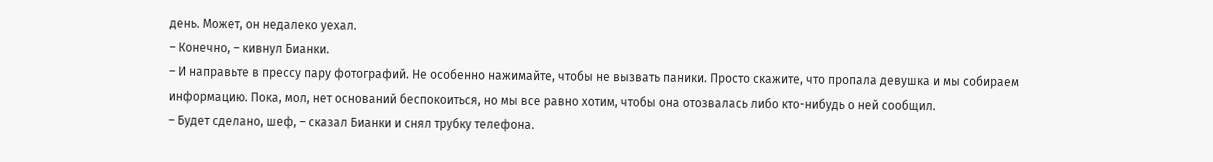день. Может, он недалеко уехал.
– Конечно, – кивнул Бианки.
– И направьте в прессу пару фотографий. Не особенно нажимайте, чтобы не вызвать паники. Просто скажите, что пропала девушка и мы собираем информацию. Пока, мол, нет оснований беспокоиться, но мы все равно хотим, чтобы она отозвалась либо кто-нибудь о ней сообщил.
– Будет сделано, шеф, – сказал Бианки и снял трубку телефона.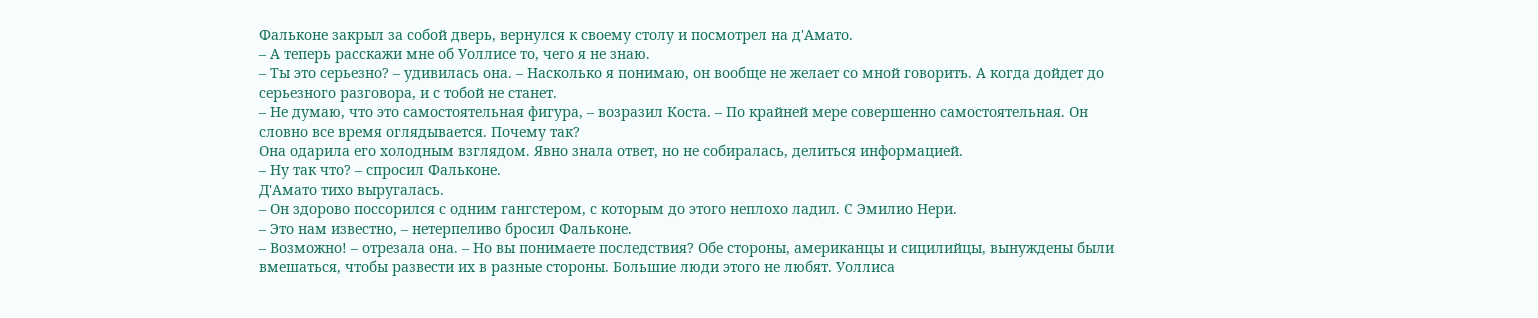Фальконе закрыл за собой дверь, вернулся к своему столу и посмотрел на д'Амато.
– А теперь расскажи мне об Уоллисе то, чего я не знаю.
– Ты это серьезно? – удивилась она. – Насколько я понимаю, он вообще не желает со мной говорить. А когда дойдет до серьезного разговора, и с тобой не станет.
– Не думаю, что это самостоятельная фигура, – возразил Коста. – По крайней мере совершенно самостоятельная. Он словно все время оглядывается. Почему так?
Она одарила его холодным взглядом. Явно знала ответ, но не собиралась, делиться информацией.
– Ну так что? – спросил Фальконе.
Д'Амато тихо выругалась.
– Он здорово поссорился с одним гангстером, с которым до этого неплохо ладил. С Эмилио Нери.
– Это нам известно, – нетерпеливо бросил Фальконе.
– Возможно! – отрезала она. – Но вы понимаете последствия? Обе стороны, американцы и сицилийцы, вынуждены были вмешаться, чтобы развести их в разные стороны. Большие люди этого не любят. Уоллиса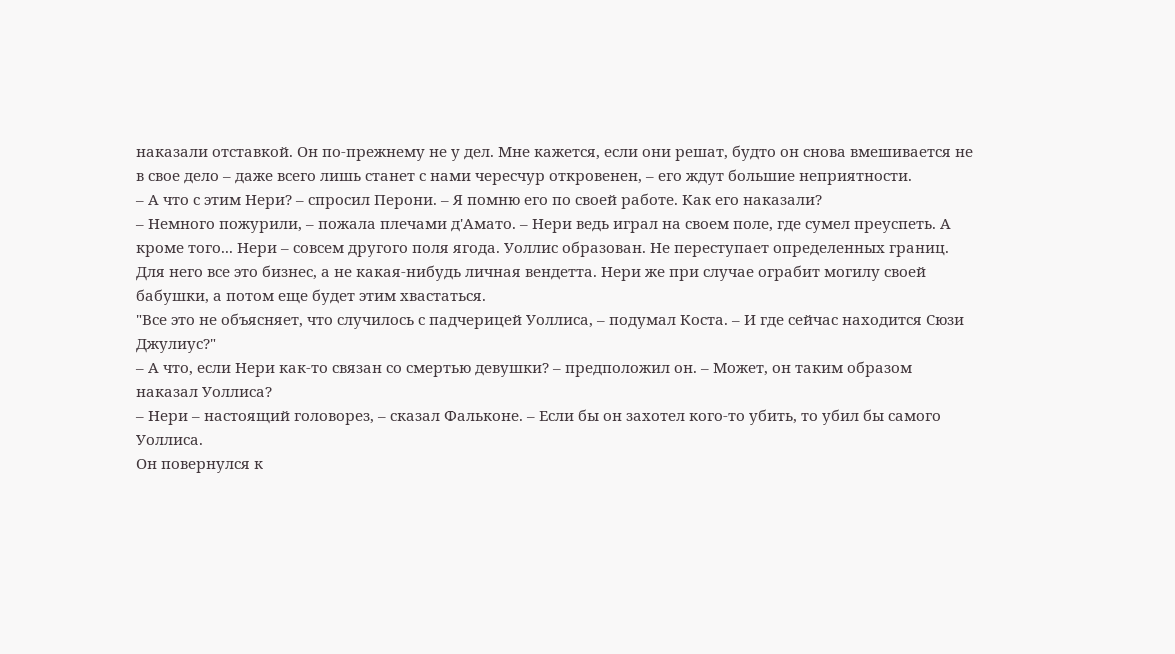наказали отставкой. Он по-прежнему не у дел. Мне кажется, если они решат, будто он снова вмешивается не в свое дело – даже всего лишь станет с нами чересчур откровенен, – его ждут большие неприятности.
– А что с этим Нери? – спросил Перони. – Я помню его по своей работе. Как его наказали?
– Немного пожурили, – пожала плечами д'Амато. – Нери ведь играл на своем поле, где сумел преуспеть. А кроме того... Нери – совсем другого поля ягода. Уоллис образован. Не переступает определенных границ. Для него все это бизнес, а не какая-нибудь личная вендетта. Нери же при случае ограбит могилу своей бабушки, а потом еще будет этим хвастаться.
"Все это не объясняет, что случилось с падчерицей Уоллиса, – подумал Коста. – И где сейчас находится Сюзи Джулиус?"
– А что, если Нери как-то связан со смертью девушки? – предположил он. – Может, он таким образом наказал Уоллиса?
– Нери – настоящий головорез, – сказал Фальконе. – Если бы он захотел кого-то убить, то убил бы самого Уоллиса.
Он повернулся к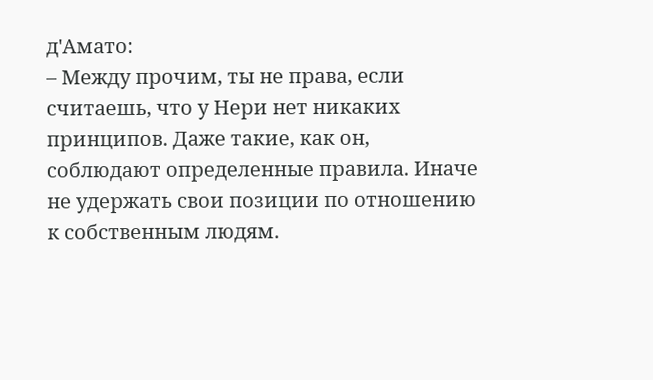д'Амато:
– Между прочим, ты не права, если считаешь, что у Нери нет никаких принципов. Даже такие, как он, соблюдают определенные правила. Иначе не удержать свои позиции по отношению к собственным людям.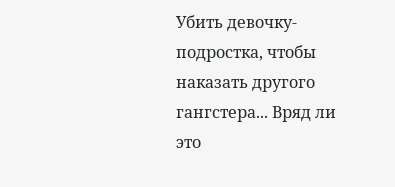Убить девочку-подростка, чтобы наказать другого гангстера... Вряд ли это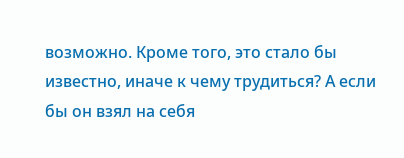возможно. Кроме того, это стало бы известно, иначе к чему трудиться? А если бы он взял на себя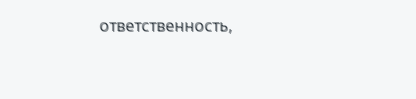ответственность,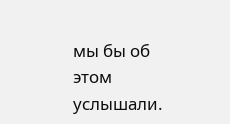мы бы об этом услышали.